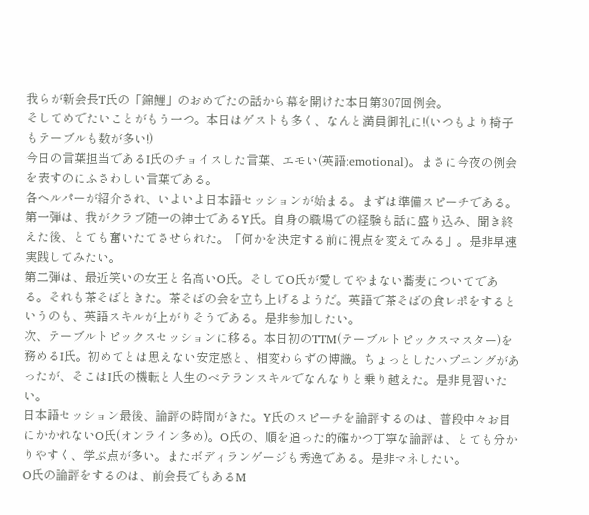我らが新会長T氏の「錦鯉」のおめでたの話から幕を開けた本日第307回例会。
そしてめでたいことがもう一つ。本日はゲストも多く、なんと満員御礼に!(いつもより椅子もテーブルも数が多い!)
今日の言葉担当であるI氏のチョイスした言葉、エモい(英語:emotional)。まさに今夜の例会を表すのにふさわしい言葉である。
各ヘルパーが紹介され、いよいよ日本語セッションが始まる。まずは準備スピーチである。
第一弾は、我がクラブ随一の紳士であるY氏。自身の職場での経験も話に盛り込み、聞き終えた後、とても奮いたてさせられた。「何かを決定する前に視点を変えてみる」。是非早速実践してみたい。
第二弾は、最近笑いの女王と名高いO氏。そしてO氏が愛してやまない蕎麦についてである。それも茶そばときた。茶そばの会を立ち上げるようだ。英語で茶そばの食レポをするというのも、英語スキルが上がりそうである。是非参加したい。
次、テーブルトピックスセッションに移る。本日初のTTM(テーブルトピックスマスター)を務めるI氏。初めてとは思えない安定感と、相変わらずの博識。ちょっとしたハプニングがあったが、そこはI氏の機転と人生のベテランスキルでなんなりと乗り越えた。是非見習いたい。
日本語セッション最後、論評の時間がきた。Y氏のスピーチを論評するのは、普段中々お目にかかれないO氏(オンライン多め)。O氏の、順を追った的確かつ丁寧な論評は、とても分かりやすく、学ぶ点が多い。またボディランゲージも秀逸である。是非マネしたい。
O氏の論評をするのは、前会長でもあるM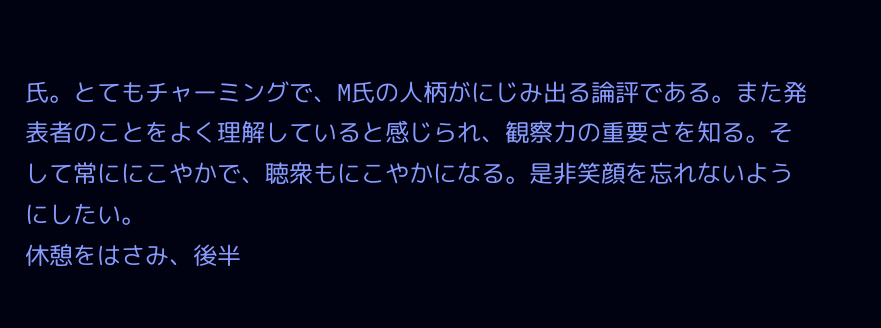氏。とてもチャーミングで、M氏の人柄がにじみ出る論評である。また発表者のことをよく理解していると感じられ、観察力の重要さを知る。そして常ににこやかで、聴衆もにこやかになる。是非笑顔を忘れないようにしたい。
休憩をはさみ、後半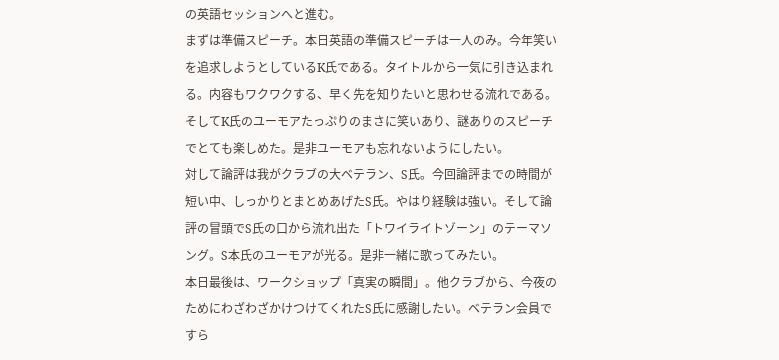の英語セッションへと進む。
まずは準備スピーチ。本日英語の準備スピーチは一人のみ。今年笑いを追求しようとしているK氏である。タイトルから一気に引き込まれる。内容もワクワクする、早く先を知りたいと思わせる流れである。そしてK氏のユーモアたっぷりのまさに笑いあり、謎ありのスピーチでとても楽しめた。是非ユーモアも忘れないようにしたい。
対して論評は我がクラブの大ベテラン、S氏。今回論評までの時間が短い中、しっかりとまとめあげたS氏。やはり経験は強い。そして論評の冒頭でS氏の口から流れ出た「トワイライトゾーン」のテーマソング。S本氏のユーモアが光る。是非一緒に歌ってみたい。
本日最後は、ワークショップ「真実の瞬間」。他クラブから、今夜のためにわざわざかけつけてくれたS氏に感謝したい。ベテラン会員ですら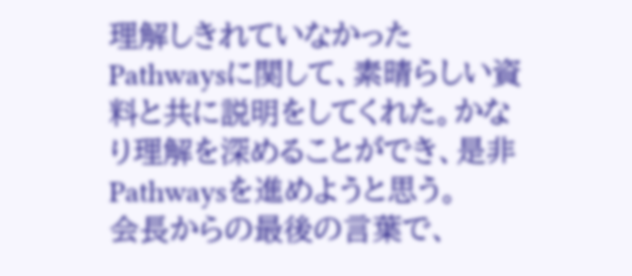理解しきれていなかったPathwaysに関して、素晴らしい資料と共に説明をしてくれた。かなり理解を深めることができ、是非Pathwaysを進めようと思う。
会長からの最後の言葉で、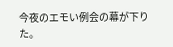今夜のエモい例会の幕が下りた。